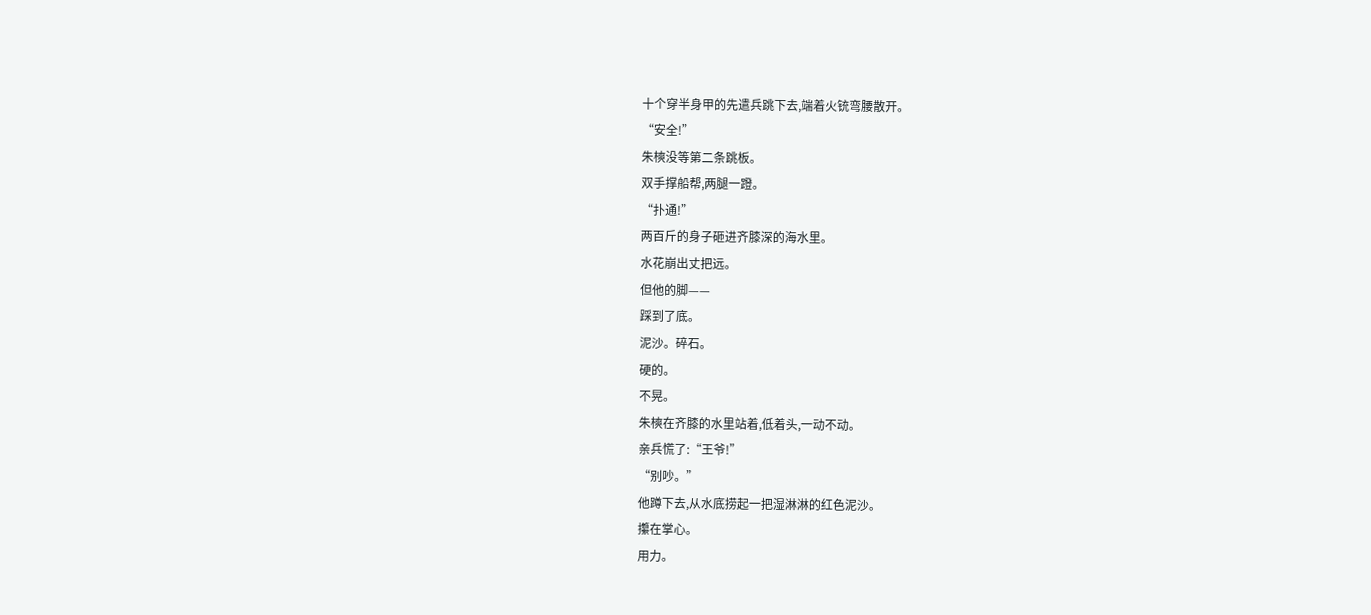十个穿半身甲的先遣兵跳下去,端着火铳弯腰散开。
“安全!”
朱樉没等第二条跳板。
双手撑船帮,两腿一蹬。
“扑通!”
两百斤的身子砸进齐膝深的海水里。
水花崩出丈把远。
但他的脚——
踩到了底。
泥沙。碎石。
硬的。
不晃。
朱樉在齐膝的水里站着,低着头,一动不动。
亲兵慌了:“王爷!”
“别吵。”
他蹲下去,从水底捞起一把湿淋淋的红色泥沙。
攥在掌心。
用力。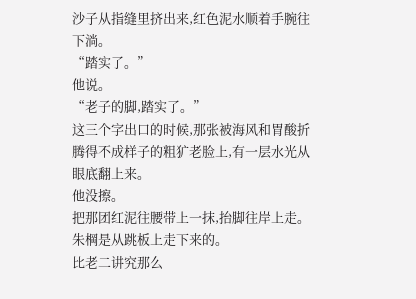沙子从指缝里挤出来,红色泥水顺着手腕往下淌。
“踏实了。”
他说。
“老子的脚,踏实了。”
这三个字出口的时候,那张被海风和胃酸折腾得不成样子的粗犷老脸上,有一层水光从眼底翻上来。
他没擦。
把那团红泥往腰带上一抹,抬脚往岸上走。
朱棡是从跳板上走下来的。
比老二讲究那么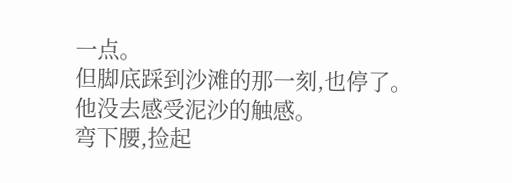一点。
但脚底踩到沙滩的那一刻,也停了。
他没去感受泥沙的触感。
弯下腰,捡起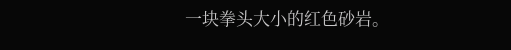一块拳头大小的红色砂岩。